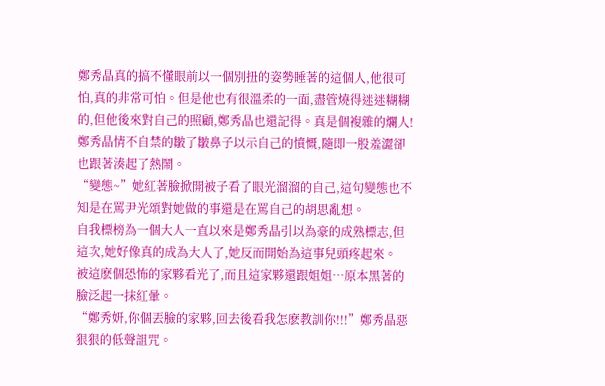鄭秀晶真的搞不懂眼前以一個別扭的姿勢睡著的這個人,他很可怕,真的非常可怕。但是他也有很溫柔的一面,盡管燒得迷迷糊糊的,但他後來對自己的照顧,鄭秀晶也還記得。真是個複雜的爛人! 鄭秀晶情不自禁的皺了皺鼻子以示自己的憤慨,隨即一股羞澀卻也跟著湊起了熱鬧。
“變態~”她紅著臉掀開被子看了眼光溜溜的自己,這句變態也不知是在罵尹光頌對她做的事還是在罵自己的胡思亂想。
自我標榜為一個大人一直以來是鄭秀晶引以為豪的成熟標志,但這次,她好像真的成為大人了,她反而開始為這事兒頭疼起來。
被這麽個恐怖的家夥看光了,而且這家夥還跟姐姐…原本黑著的臉泛起一抹紅暈。
“鄭秀妍,你個丟臉的家夥,回去後看我怎麽教訓你!!!”鄭秀晶惡狠狠的低聲詛咒。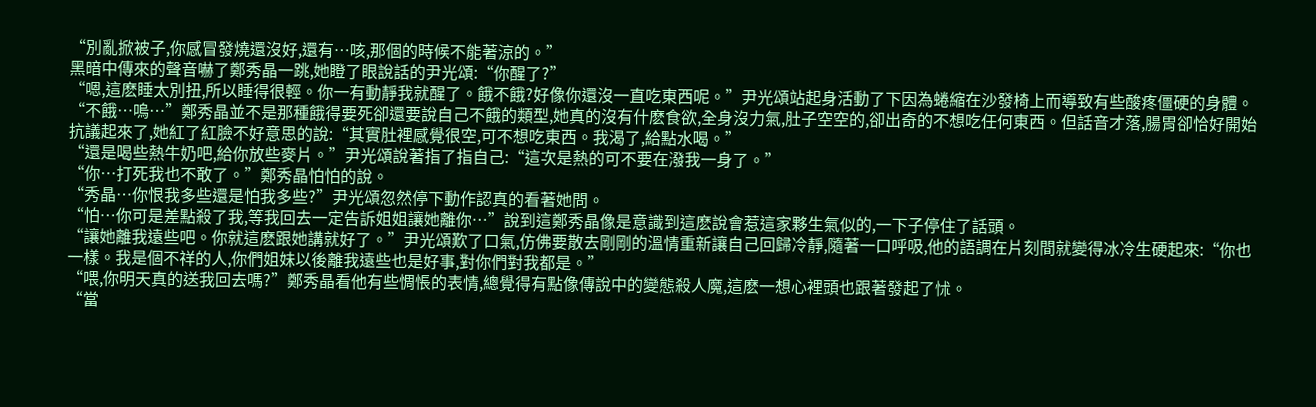“別亂掀被子,你感冒發燒還沒好,還有…咳,那個的時候不能著涼的。”
黑暗中傳來的聲音嚇了鄭秀晶一跳,她瞪了眼說話的尹光頌:“你醒了?”
“嗯,這麽睡太別扭,所以睡得很輕。你一有動靜我就醒了。餓不餓?好像你還沒一直吃東西呢。”尹光頌站起身活動了下因為蜷縮在沙發椅上而導致有些酸疼僵硬的身體。
“不餓…嗚…”鄭秀晶並不是那種餓得要死卻還要說自己不餓的類型,她真的沒有什麽食欲,全身沒力氣,肚子空空的,卻出奇的不想吃任何東西。但話音才落,腸胃卻恰好開始抗議起來了,她紅了紅臉不好意思的說:“其實肚裡感覺很空,可不想吃東西。我渴了,給點水喝。”
“還是喝些熱牛奶吧,給你放些麥片。”尹光頌說著指了指自己:“這次是熱的可不要在潑我一身了。”
“你…打死我也不敢了。”鄭秀晶怕怕的說。
“秀晶…你恨我多些還是怕我多些?”尹光頌忽然停下動作認真的看著她問。
“怕…你可是差點殺了我,等我回去一定告訴姐姐讓她離你…”說到這鄭秀晶像是意識到這麽說會惹這家夥生氣似的,一下子停住了話頭。
“讓她離我遠些吧。你就這麽跟她講就好了。”尹光頌歎了口氣,仿佛要散去剛剛的溫情重新讓自己回歸冷靜,隨著一口呼吸,他的語調在片刻間就變得冰冷生硬起來:“你也一樣。我是個不祥的人,你們姐妹以後離我遠些也是好事,對你們對我都是。”
“喂,你明天真的送我回去嗎?”鄭秀晶看他有些惆悵的表情,總覺得有點像傳說中的變態殺人魔,這麽一想心裡頭也跟著發起了怵。
“當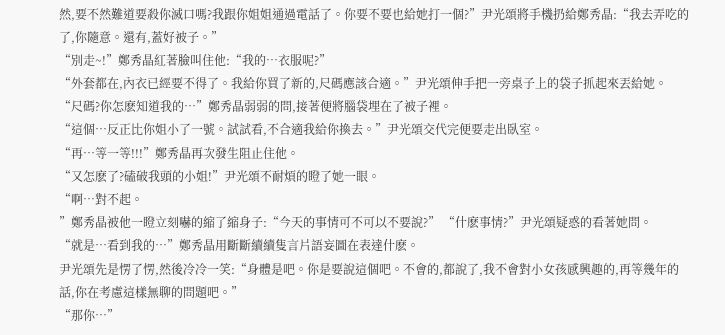然,要不然難道要殺你滅口嗎?我跟你姐姐通過電話了。你要不要也給她打一個?”尹光頌將手機扔給鄭秀晶:“我去弄吃的了,你隨意。還有,蓋好被子。”
“別走~!”鄭秀晶紅著臉叫住他:“我的…衣服呢?”
“外套都在,內衣已經要不得了。我給你買了新的,尺碼應該合適。”尹光頌伸手把一旁桌子上的袋子抓起來丟給她。
“尺碼?你怎麽知道我的…”鄭秀晶弱弱的問,接著便將腦袋埋在了被子裡。
“這個…反正比你姐小了一號。試試看,不合適我給你換去。”尹光頌交代完便要走出臥室。
“再…等一等!!!”鄭秀晶再次發生阻止住他。
“又怎麽了?磕破我頭的小姐!”尹光頌不耐煩的瞪了她一眼。
“啊…對不起。
”鄭秀晶被他一瞪立刻嚇的縮了縮身子:“今天的事情可不可以不要說?” “什麽事情?”尹光頌疑惑的看著她問。
“就是…看到我的…”鄭秀晶用斷斷續續隻言片語妄圖在表達什麽。
尹光頌先是愣了愣,然後冷冷一笑:“身體是吧。你是要說這個吧。不會的,都說了,我不會對小女孩感興趣的,再等幾年的話,你在考慮這樣無聊的問題吧。”
“那你…”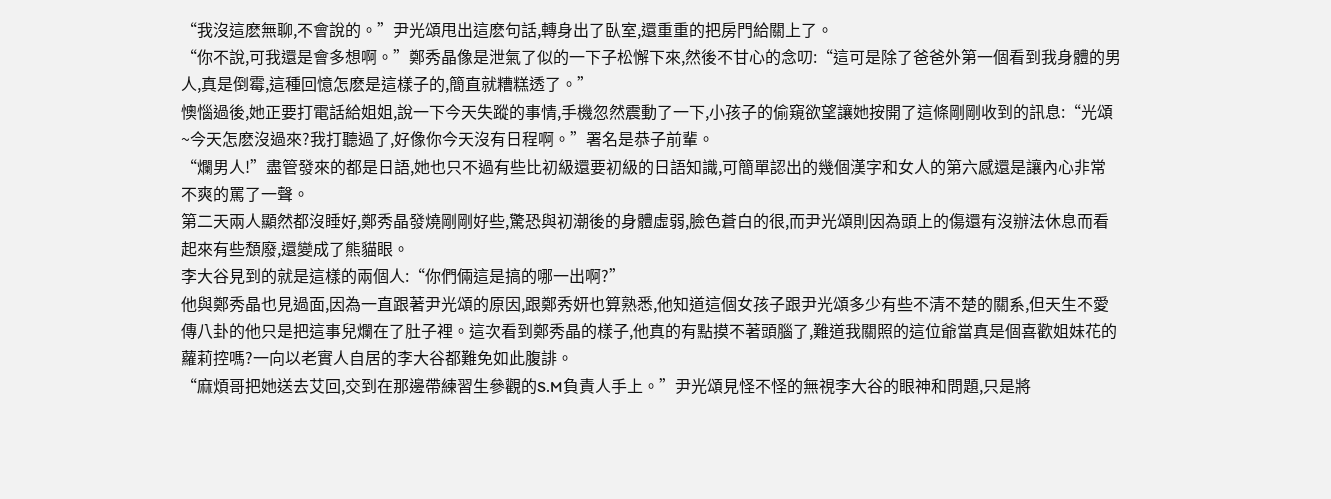“我沒這麽無聊,不會說的。”尹光頌甩出這麽句話,轉身出了臥室,還重重的把房門給關上了。
“你不說,可我還是會多想啊。”鄭秀晶像是泄氣了似的一下子松懈下來,然後不甘心的念叨:“這可是除了爸爸外第一個看到我身體的男人,真是倒霉,這種回憶怎麽是這樣子的,簡直就糟糕透了。”
懊惱過後,她正要打電話給姐姐,說一下今天失蹤的事情,手機忽然震動了一下,小孩子的偷窺欲望讓她按開了這條剛剛收到的訊息:“光頌~今天怎麽沒過來?我打聽過了,好像你今天沒有日程啊。”署名是恭子前輩。
“爛男人!”盡管發來的都是日語,她也只不過有些比初級還要初級的日語知識,可簡單認出的幾個漢字和女人的第六感還是讓內心非常不爽的罵了一聲。
第二天兩人顯然都沒睡好,鄭秀晶發燒剛剛好些,驚恐與初潮後的身體虛弱,臉色蒼白的很,而尹光頌則因為頭上的傷還有沒辦法休息而看起來有些頹廢,還變成了熊貓眼。
李大谷見到的就是這樣的兩個人:“你們倆這是搞的哪一出啊?”
他與鄭秀晶也見過面,因為一直跟著尹光頌的原因,跟鄭秀妍也算熟悉,他知道這個女孩子跟尹光頌多少有些不清不楚的關系,但天生不愛傳八卦的他只是把這事兒爛在了肚子裡。這次看到鄭秀晶的樣子,他真的有點摸不著頭腦了,難道我關照的這位爺當真是個喜歡姐妹花的蘿莉控嗎?一向以老實人自居的李大谷都難免如此腹誹。
“麻煩哥把她送去艾回,交到在那邊帶練習生參觀的S.M負責人手上。”尹光頌見怪不怪的無視李大谷的眼神和問題,只是將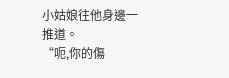小姑娘往他身邊一推道。
“呃,你的傷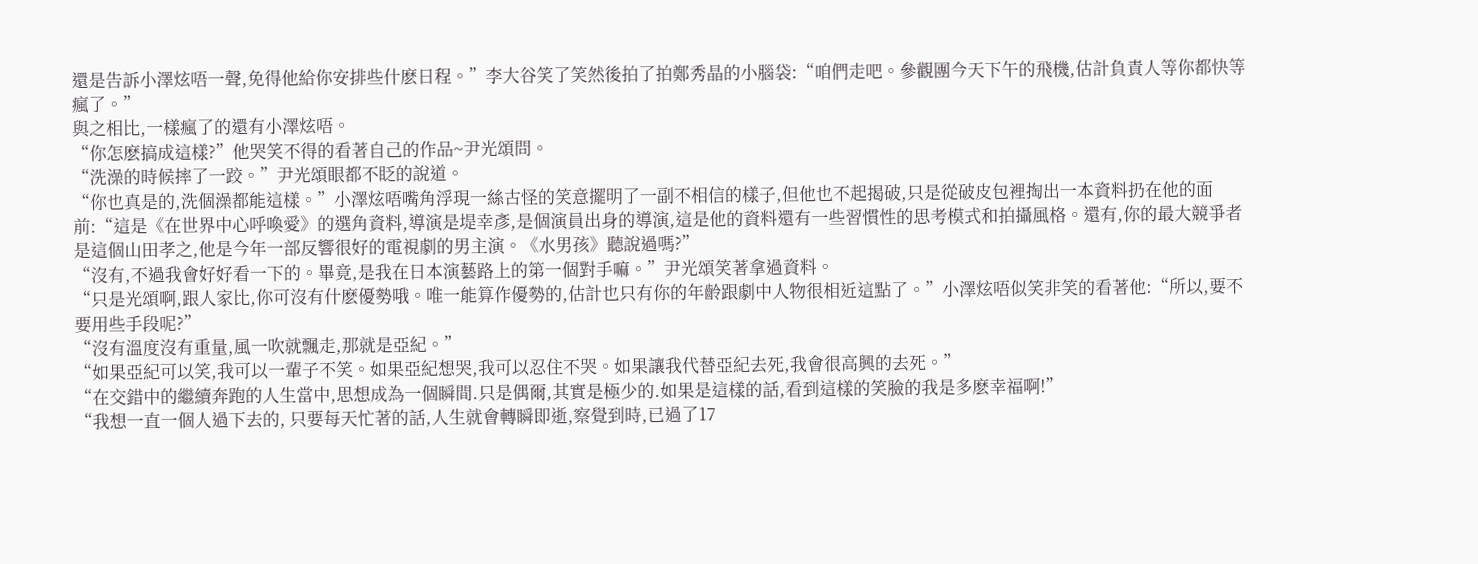還是告訴小澤炫唔一聲,免得他給你安排些什麽日程。”李大谷笑了笑然後拍了拍鄭秀晶的小腦袋:“咱們走吧。參觀團今天下午的飛機,估計負責人等你都快等瘋了。”
與之相比,一樣瘋了的還有小澤炫唔。
“你怎麽搞成這樣?”他哭笑不得的看著自己的作品~尹光頌問。
“洗澡的時候摔了一跤。”尹光頌眼都不眨的說道。
“你也真是的,洗個澡都能這樣。”小澤炫唔嘴角浮現一絲古怪的笑意擺明了一副不相信的樣子,但他也不起揭破,只是從破皮包裡掏出一本資料扔在他的面前:“這是《在世界中心呼喚愛》的選角資料,導演是堤幸彥,是個演員出身的導演,這是他的資料還有一些習慣性的思考模式和拍攝風格。還有,你的最大競爭者是這個山田孝之,他是今年一部反響很好的電視劇的男主演。《水男孩》聽說過嗎?”
“沒有,不過我會好好看一下的。畢竟,是我在日本演藝路上的第一個對手嘛。”尹光頌笑著拿過資料。
“只是光頌啊,跟人家比,你可沒有什麽優勢哦。唯一能算作優勢的,估計也只有你的年齡跟劇中人物很相近這點了。”小澤炫唔似笑非笑的看著他:“所以,要不要用些手段呢?”
“沒有溫度沒有重量,風一吹就飄走,那就是亞紀。”
“如果亞紀可以笑,我可以一輩子不笑。如果亞紀想哭,我可以忍住不哭。如果讓我代替亞紀去死,我會很高興的去死。”
“在交錯中的繼續奔跑的人生當中,思想成為一個瞬間.只是偶爾,其實是極少的.如果是這樣的話,看到這樣的笑臉的我是多麽幸福啊!”
“我想一直一個人過下去的, 只要每天忙著的話,人生就會轉瞬即逝,察覺到時,已過了17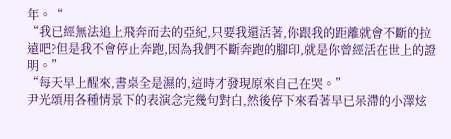年。“
“我已經無法追上飛奔而去的亞紀,只要我還活著,你跟我的距離就會不斷的拉遠吧?但是我不會停止奔跑,因為我們不斷奔跑的腳印,就是你曾經活在世上的證明。”
“每天早上醒來,書桌全是濕的,這時才發現原來自己在哭。”
尹光頌用各種情景下的表演念完幾句對白,然後停下來看著早已呆滯的小澤炫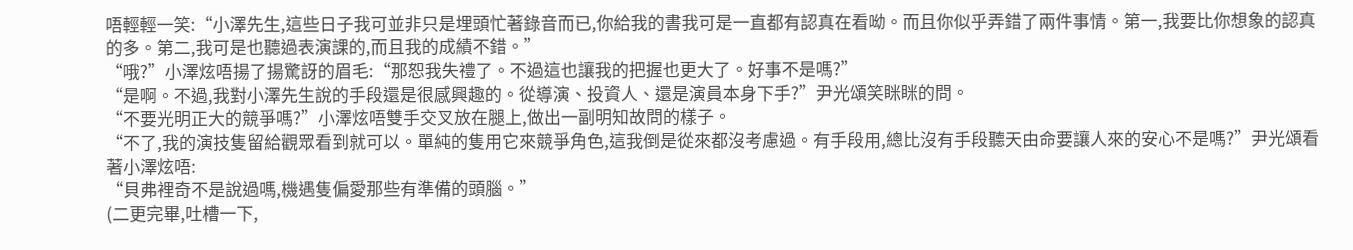唔輕輕一笑:“小澤先生,這些日子我可並非只是埋頭忙著錄音而已,你給我的書我可是一直都有認真在看呦。而且你似乎弄錯了兩件事情。第一,我要比你想象的認真的多。第二,我可是也聽過表演課的,而且我的成績不錯。”
“哦?”小澤炫唔揚了揚驚訝的眉毛:“那恕我失禮了。不過這也讓我的把握也更大了。好事不是嗎?”
“是啊。不過,我對小澤先生說的手段還是很感興趣的。從導演、投資人、還是演員本身下手?”尹光頌笑眯眯的問。
“不要光明正大的競爭嗎?”小澤炫唔雙手交叉放在腿上,做出一副明知故問的樣子。
“不了,我的演技隻留給觀眾看到就可以。單純的隻用它來競爭角色,這我倒是從來都沒考慮過。有手段用,總比沒有手段聽天由命要讓人來的安心不是嗎?”尹光頌看著小澤炫唔:
“貝弗裡奇不是說過嗎,機遇隻偏愛那些有準備的頭腦。”
(二更完畢,吐槽一下,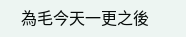為毛今天一更之後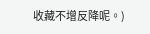收藏不增反降呢。)